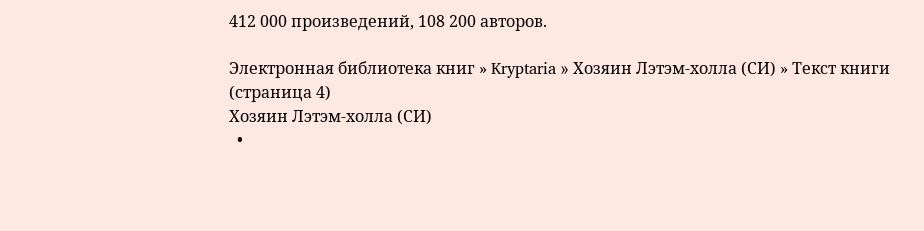412 000 произведений, 108 200 авторов.

Электронная библиотека книг » Kryptaria » Хозяин Лэтэм-холла (СИ) » Текст книги (страница 4)
Хозяин Лэтэм-холла (СИ)
  •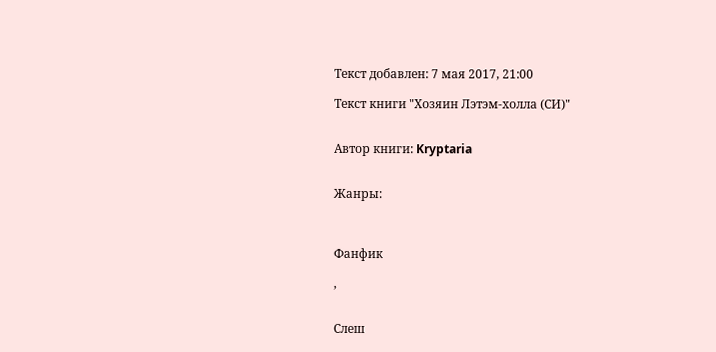Текст добавлен: 7 мая 2017, 21:00

Текст книги "Хозяин Лэтэм-холла (СИ)"


Автор книги: Kryptaria


Жанры:



Фанфик

,


Слеш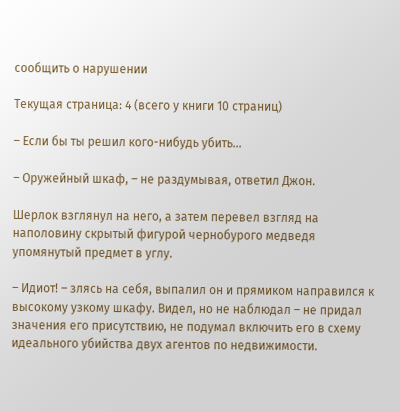сообщить о нарушении

Текущая страница: 4 (всего у книги 10 страниц)

– Если бы ты решил кого-нибудь убить…

– Оружейный шкаф, – не раздумывая, ответил Джон.

Шерлок взглянул на него, а затем перевел взгляд на наполовину скрытый фигурой чернобурого медведя упомянутый предмет в углу.

– Идиот! – злясь на себя, выпалил он и прямиком направился к высокому узкому шкафу. Видел, но не наблюдал – не придал значения его присутствию, не подумал включить его в схему идеального убийства двух агентов по недвижимости.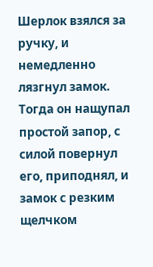Шерлок взялся за ручку, и немедленно лязгнул замок. Тогда он нащупал простой запор, с силой повернул его, приподнял, и замок с резким щелчком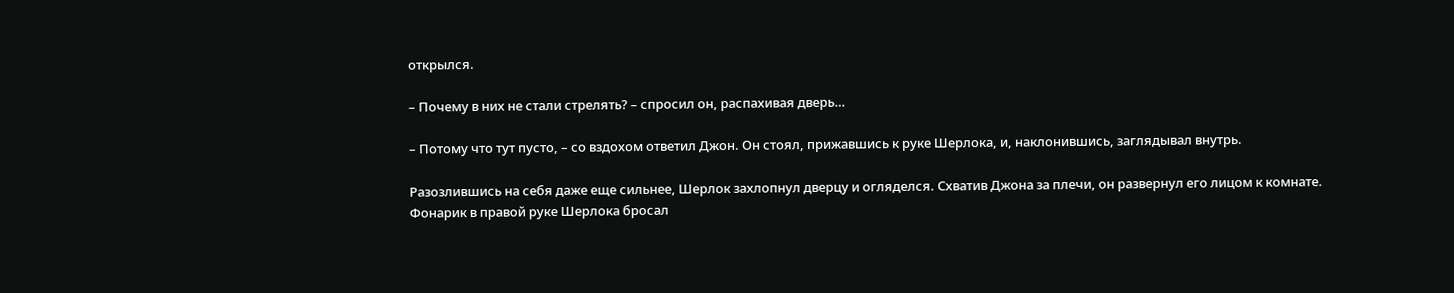открылся.

– Почему в них не стали стрелять? – спросил он, распахивая дверь…

– Потому что тут пусто, – со вздохом ответил Джон. Он стоял, прижавшись к руке Шерлока, и, наклонившись, заглядывал внутрь.

Разозлившись на себя даже еще сильнее, Шерлок захлопнул дверцу и огляделся. Схватив Джона за плечи, он развернул его лицом к комнате. Фонарик в правой руке Шерлока бросал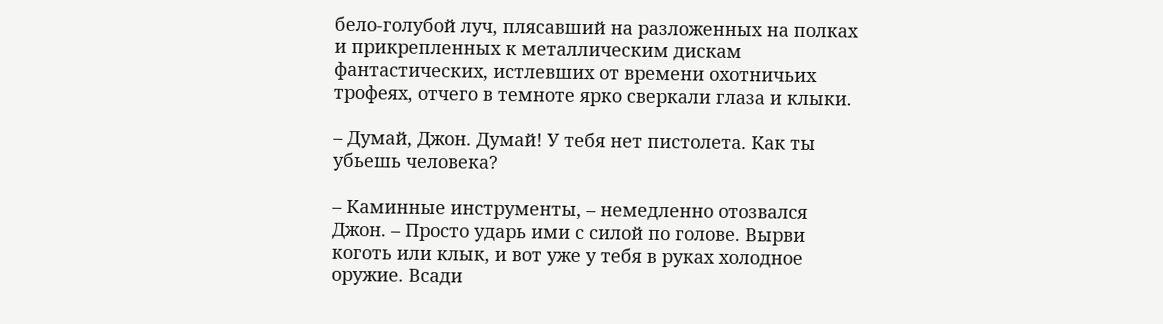бело-голубой луч, плясавший на разложенных на полках и прикрепленных к металлическим дискам фантастических, истлевших от времени охотничьих трофеях, отчего в темноте ярко сверкали глаза и клыки.

– Думай, Джон. Думай! У тебя нет пистолета. Как ты убьешь человека?

– Каминные инструменты, – немедленно отозвался Джон. – Просто ударь ими с силой по голове. Вырви коготь или клык, и вот уже у тебя в руках холодное оружие. Всади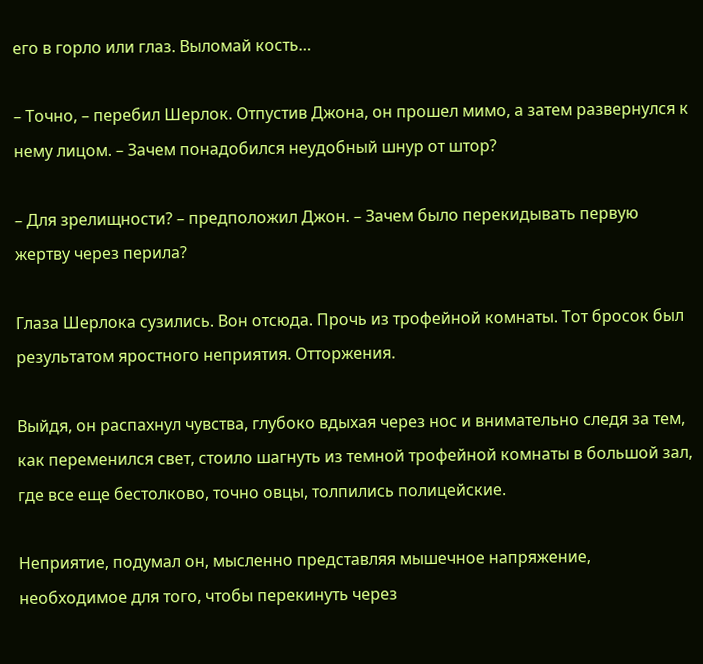его в горло или глаз. Выломай кость…

– Точно, – перебил Шерлок. Отпустив Джона, он прошел мимо, а затем развернулся к нему лицом. – Зачем понадобился неудобный шнур от штор?

– Для зрелищности? – предположил Джон. – Зачем было перекидывать первую жертву через перила?

Глаза Шерлока сузились. Вон отсюда. Прочь из трофейной комнаты. Тот бросок был результатом яростного неприятия. Отторжения.

Выйдя, он распахнул чувства, глубоко вдыхая через нос и внимательно следя за тем, как переменился свет, стоило шагнуть из темной трофейной комнаты в большой зал, где все еще бестолково, точно овцы, толпились полицейские.

Неприятие, подумал он, мысленно представляя мышечное напряжение, необходимое для того, чтобы перекинуть через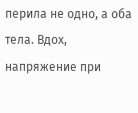перила не одно, а оба тела. Вдох, напряжение при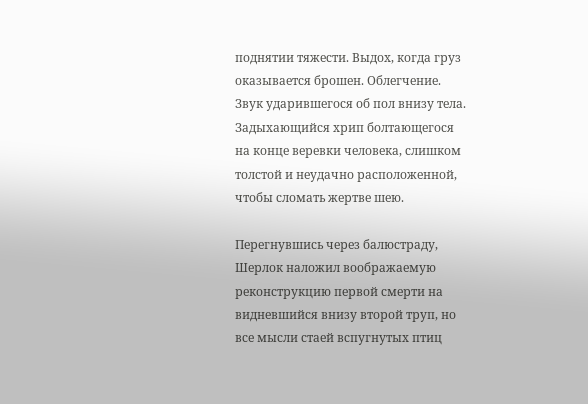поднятии тяжести. Выдох, когда груз оказывается брошен. Облегчение. Звук ударившегося об пол внизу тела. Задыхающийся хрип болтающегося на конце веревки человека, слишком толстой и неудачно расположенной, чтобы сломать жертве шею.

Перегнувшись через балюстраду, Шерлок наложил воображаемую реконструкцию первой смерти на видневшийся внизу второй труп, но все мысли стаей вспугнутых птиц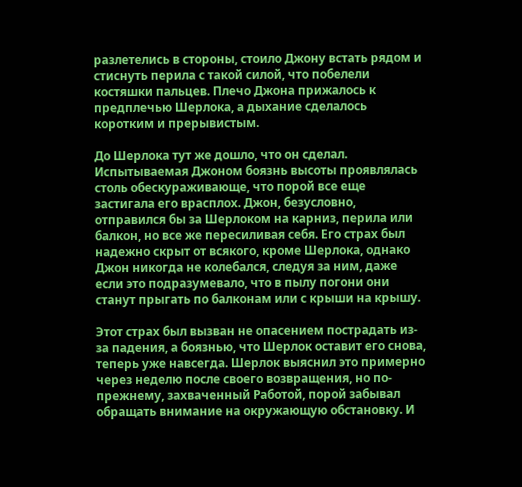разлетелись в стороны, стоило Джону встать рядом и стиснуть перила с такой силой, что побелели костяшки пальцев. Плечо Джона прижалось к предплечью Шерлока, а дыхание сделалось коротким и прерывистым.

До Шерлока тут же дошло, что он сделал. Испытываемая Джоном боязнь высоты проявлялась столь обескураживающе, что порой все еще застигала его врасплох. Джон, безусловно, отправился бы за Шерлоком на карниз, перила или балкон, но все же пересиливая себя. Его страх был надежно скрыт от всякого, кроме Шерлока, однако Джон никогда не колебался, следуя за ним, даже если это подразумевало, что в пылу погони они станут прыгать по балконам или с крыши на крышу.

Этот страх был вызван не опасением пострадать из-за падения, а боязнью, что Шерлок оставит его снова, теперь уже навсегда. Шерлок выяснил это примерно через неделю после своего возвращения, но по-прежнему, захваченный Работой, порой забывал обращать внимание на окружающую обстановку. И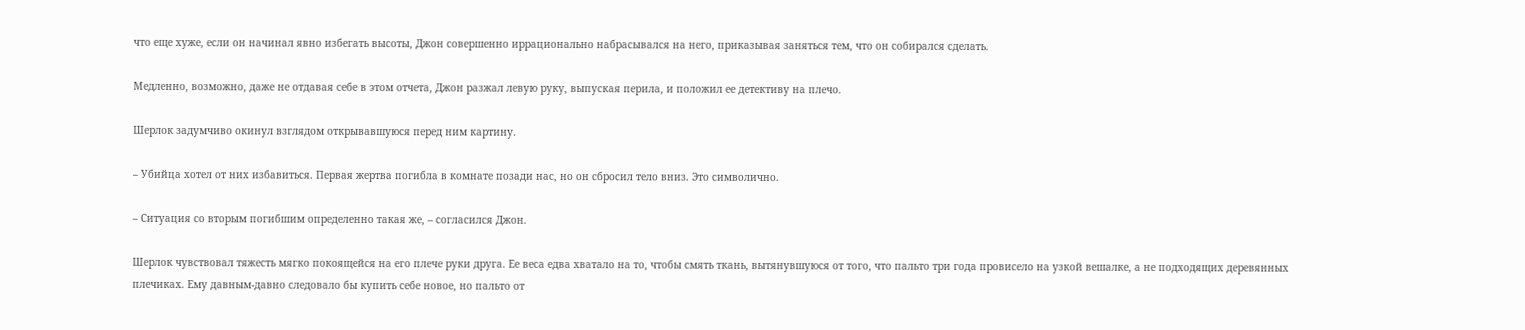что еще хуже, если он начинал явно избегать высоты, Джон совершенно иррационально набрасывался на него, приказывая заняться тем, что он собирался сделать.

Медленно, возможно, даже не отдавая себе в этом отчета, Джон разжал левую руку, выпуская перила, и положил ее детективу на плечо.

Шерлок задумчиво окинул взглядом открывавшуюся перед ним картину.

– Убийца хотел от них избавиться. Первая жертва погибла в комнате позади нас, но он сбросил тело вниз. Это символично.

– Ситуация со вторым погибшим определенно такая же, – согласился Джон.

Шерлок чувствовал тяжесть мягко покоящейся на его плече руки друга. Ее веса едва хватало на то, чтобы смять ткань, вытянувшуюся от того, что пальто три года провисело на узкой вешалке, а не подходящих деревянных плечиках. Ему давным-давно следовало бы купить себе новое, но пальто от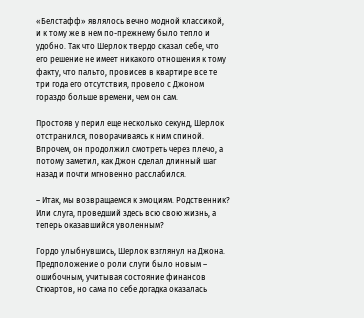«Белстафф» являлось вечно модной классикой, и к тому же в нем по-прежнему было тепло и удобно. Так что Шерлок твердо сказал себе, что его решение не имеет никакого отношения к тому факту, что пальто, провисев в квартире все те три года его отсутствия, провело с Джоном гораздо больше времени, чем он сам.

Простояв у перил еще несколько секунд, Шерлок отстранился, поворачиваясь к ним спиной. Впрочем, он продолжил смотреть через плечо, а потому заметил, как Джон сделал длинный шаг назад и почти мгновенно расслабился.

– Итак, мы возвращаемся к эмоциям. Родственник? Или слуга, проведший здесь всю свою жизнь, а теперь оказавшийся уволенным?

Гордо улыбнувшись, Шерлок взглянул на Джона. Предположение о роли слуги было новым – ошибочным, учитывая состояние финансов Стюартов, но сама по себе догадка оказалась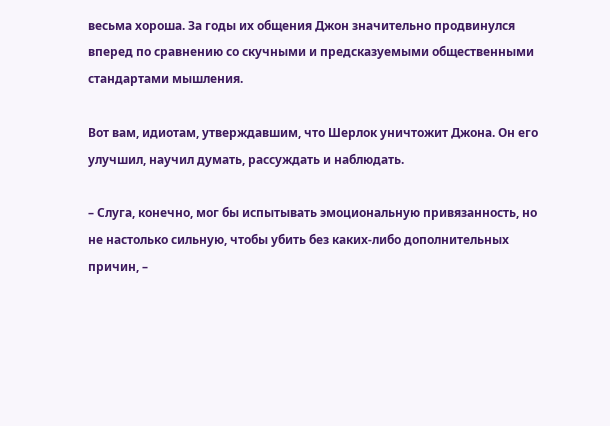весьма хороша. За годы их общения Джон значительно продвинулся вперед по сравнению со скучными и предсказуемыми общественными стандартами мышления.

Вот вам, идиотам, утверждавшим, что Шерлок уничтожит Джона. Он его улучшил, научил думать, рассуждать и наблюдать.

– Слуга, конечно, мог бы испытывать эмоциональную привязанность, но не настолько сильную, чтобы убить без каких-либо дополнительных причин, –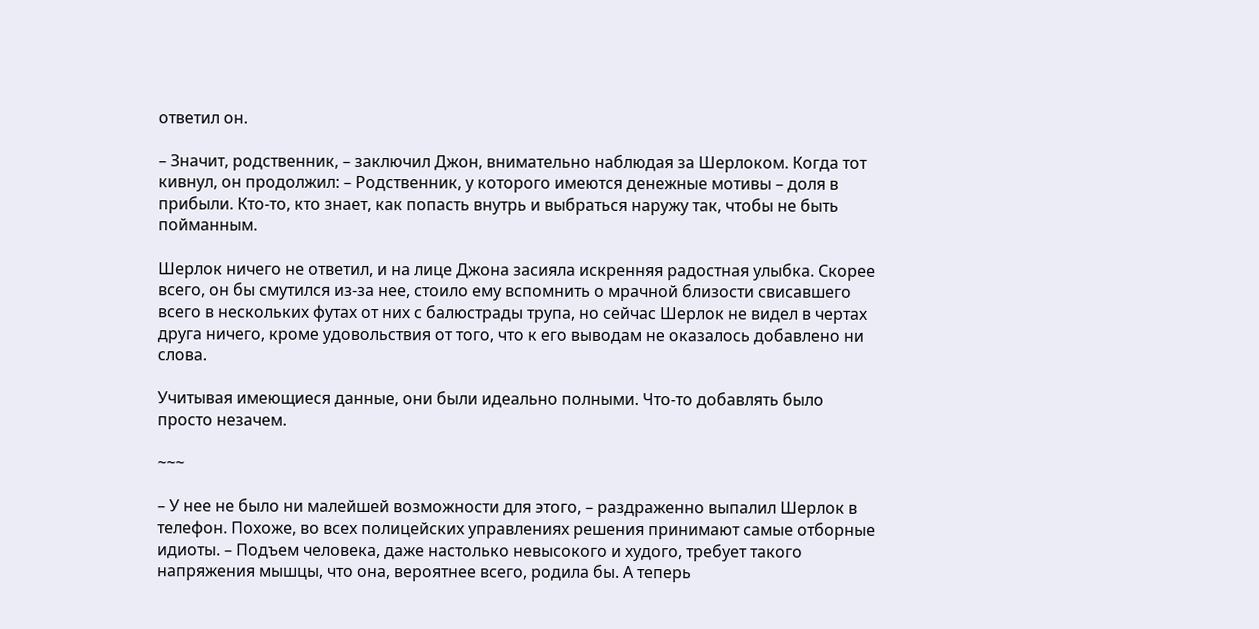ответил он.

– Значит, родственник, – заключил Джон, внимательно наблюдая за Шерлоком. Когда тот кивнул, он продолжил: – Родственник, у которого имеются денежные мотивы – доля в прибыли. Кто-то, кто знает, как попасть внутрь и выбраться наружу так, чтобы не быть пойманным.

Шерлок ничего не ответил, и на лице Джона засияла искренняя радостная улыбка. Скорее всего, он бы смутился из-за нее, стоило ему вспомнить о мрачной близости свисавшего всего в нескольких футах от них с балюстрады трупа, но сейчас Шерлок не видел в чертах друга ничего, кроме удовольствия от того, что к его выводам не оказалось добавлено ни слова.

Учитывая имеющиеся данные, они были идеально полными. Что-то добавлять было просто незачем.

~~~

– У нее не было ни малейшей возможности для этого, – раздраженно выпалил Шерлок в телефон. Похоже, во всех полицейских управлениях решения принимают самые отборные идиоты. – Подъем человека, даже настолько невысокого и худого, требует такого напряжения мышцы, что она, вероятнее всего, родила бы. А теперь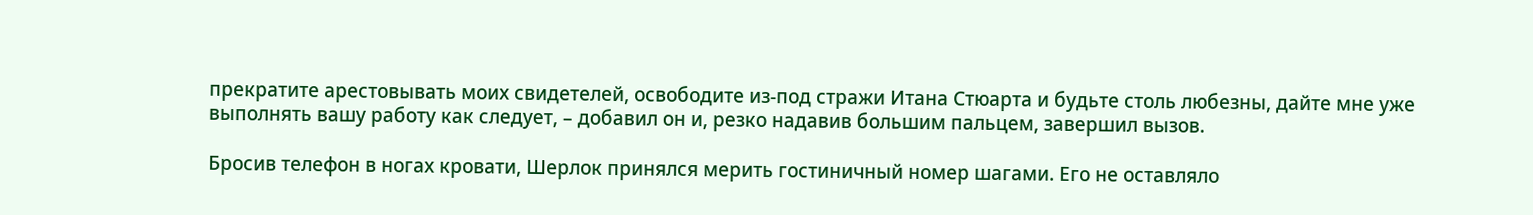прекратите арестовывать моих свидетелей, освободите из-под стражи Итана Стюарта и будьте столь любезны, дайте мне уже выполнять вашу работу как следует, – добавил он и, резко надавив большим пальцем, завершил вызов.

Бросив телефон в ногах кровати, Шерлок принялся мерить гостиничный номер шагами. Его не оставляло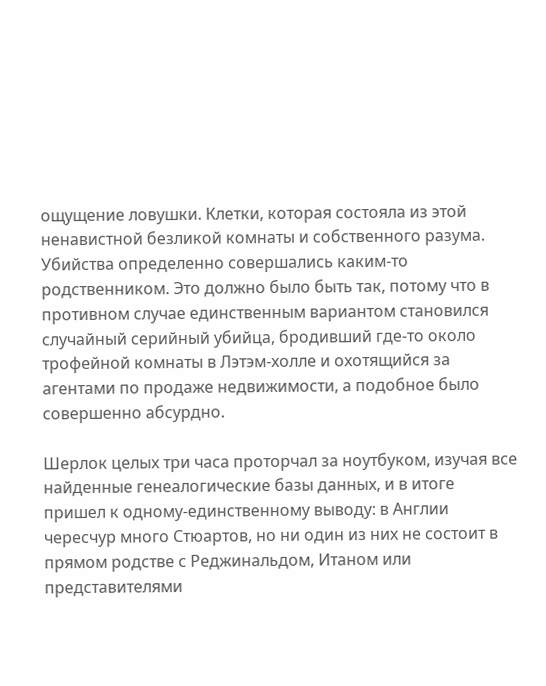ощущение ловушки. Клетки, которая состояла из этой ненавистной безликой комнаты и собственного разума. Убийства определенно совершались каким-то родственником. Это должно было быть так, потому что в противном случае единственным вариантом становился случайный серийный убийца, бродивший где-то около трофейной комнаты в Лэтэм-холле и охотящийся за агентами по продаже недвижимости, а подобное было совершенно абсурдно.

Шерлок целых три часа проторчал за ноутбуком, изучая все найденные генеалогические базы данных, и в итоге пришел к одному-единственному выводу: в Англии чересчур много Стюартов, но ни один из них не состоит в прямом родстве с Реджинальдом, Итаном или представителями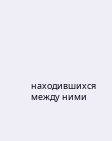находившихся между ними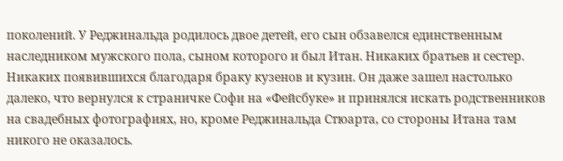поколений. У Реджинальда родилось двое детей, его сын обзавелся единственным наследником мужского пола, сыном которого и был Итан. Никаких братьев и сестер. Никаких появившихся благодаря браку кузенов и кузин. Он даже зашел настолько далеко, что вернулся к страничке Софи на «Фейсбуке» и принялся искать родственников на свадебных фотографиях, но, кроме Реджинальда Стюарта, со стороны Итана там никого не оказалось.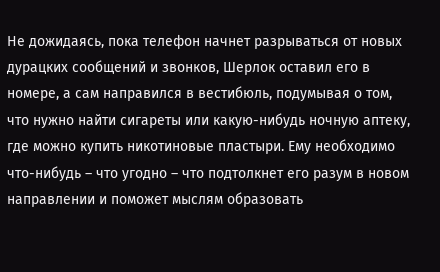Не дожидаясь, пока телефон начнет разрываться от новых дурацких сообщений и звонков, Шерлок оставил его в номере, а сам направился в вестибюль, подумывая о том, что нужно найти сигареты или какую-нибудь ночную аптеку, где можно купить никотиновые пластыри. Ему необходимо что-нибудь – что угодно – что подтолкнет его разум в новом направлении и поможет мыслям образовать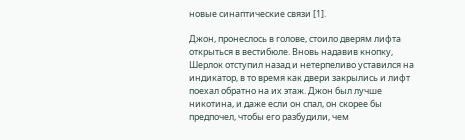новые синаптические связи [1].

Джон, пронеслось в голове, стоило дверям лифта открыться в вестибюле. Вновь надавив кнопку, Шерлок отступил назад и нетерпеливо уставился на индикатор, в то время как двери закрылись и лифт поехал обратно на их этаж. Джон был лучше никотина, и даже если он спал, он скорее бы предпочел, чтобы его разбудили, чем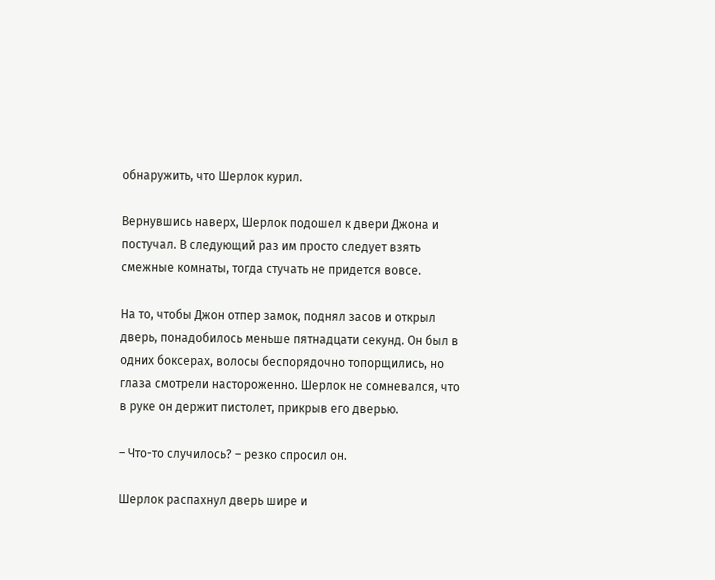обнаружить, что Шерлок курил.

Вернувшись наверх, Шерлок подошел к двери Джона и постучал. В следующий раз им просто следует взять смежные комнаты, тогда стучать не придется вовсе.

На то, чтобы Джон отпер замок, поднял засов и открыл дверь, понадобилось меньше пятнадцати секунд. Он был в одних боксерах, волосы беспорядочно топорщились, но глаза смотрели настороженно. Шерлок не сомневался, что в руке он держит пистолет, прикрыв его дверью.

– Что-то случилось? – резко спросил он.

Шерлок распахнул дверь шире и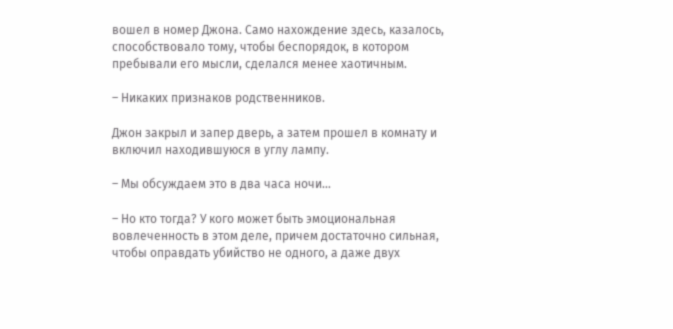вошел в номер Джона. Само нахождение здесь, казалось, способствовало тому, чтобы беспорядок, в котором пребывали его мысли, сделался менее хаотичным.

– Никаких признаков родственников.

Джон закрыл и запер дверь, а затем прошел в комнату и включил находившуюся в углу лампу.

– Мы обсуждаем это в два часа ночи…

– Но кто тогда? У кого может быть эмоциональная вовлеченность в этом деле, причем достаточно сильная, чтобы оправдать убийство не одного, а даже двух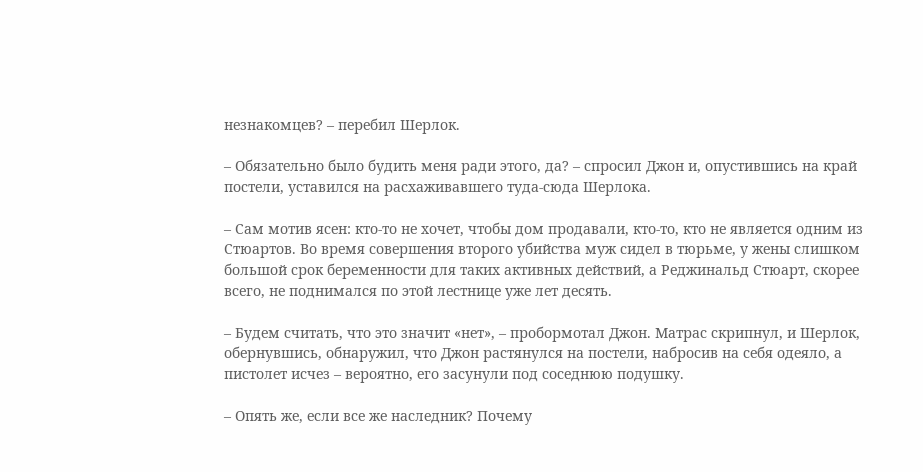незнакомцев? – перебил Шерлок.

– Обязательно было будить меня ради этого, да? – спросил Джон и, опустившись на край постели, уставился на расхаживавшего туда-сюда Шерлока.

– Сам мотив ясен: кто-то не хочет, чтобы дом продавали, кто-то, кто не является одним из Стюартов. Во время совершения второго убийства муж сидел в тюрьме, у жены слишком большой срок беременности для таких активных действий, а Реджинальд Стюарт, скорее всего, не поднимался по этой лестнице уже лет десять.

– Будем считать, что это значит «нет», – пробормотал Джон. Матрас скрипнул, и Шерлок, обернувшись, обнаружил, что Джон растянулся на постели, набросив на себя одеяло, а пистолет исчез – вероятно, его засунули под соседнюю подушку.

– Опять же, если все же наследник? Почему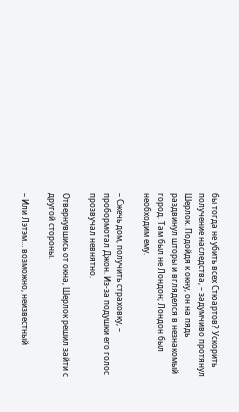бы тогда не убить всех Стюартов? Ускорить получение наследства, – задумчиво протянул Шерлок. Подойдя к окну, он на пядь раздвинул шторы и вгляделся в незнакомый город. Там был не Лондон; Лондон был необходим ему.

– Сжечь дом, получить страховку, – пробормотал Джон. Из-за подушки его голос прозвучал невнятно.

Отвернувшись от окна, Шерлок решил зайти с другой стороны.

– Или Лэтэм… возможно, неизвестный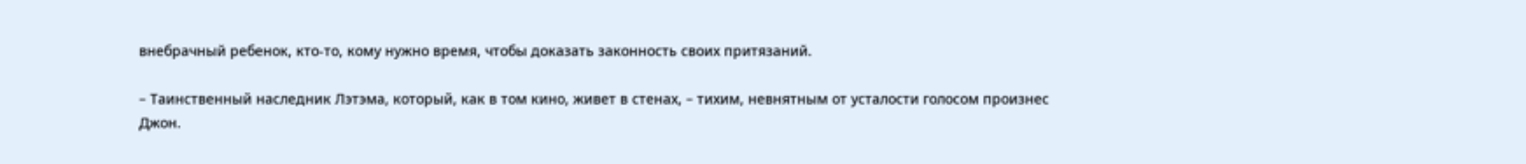внебрачный ребенок, кто-то, кому нужно время, чтобы доказать законность своих притязаний.

– Таинственный наследник Лэтэма, который, как в том кино, живет в стенах, – тихим, невнятным от усталости голосом произнес Джон.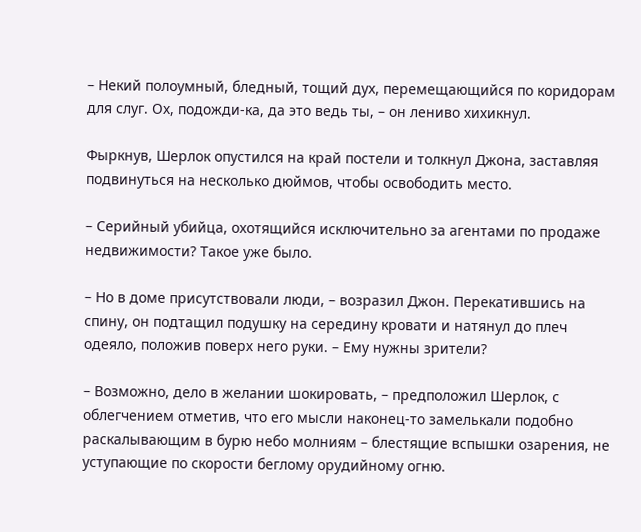– Некий полоумный, бледный, тощий дух, перемещающийся по коридорам для слуг. Ох, подожди-ка, да это ведь ты, – он лениво хихикнул.

Фыркнув, Шерлок опустился на край постели и толкнул Джона, заставляя подвинуться на несколько дюймов, чтобы освободить место.

– Серийный убийца, охотящийся исключительно за агентами по продаже недвижимости? Такое уже было.

– Но в доме присутствовали люди, – возразил Джон. Перекатившись на спину, он подтащил подушку на середину кровати и натянул до плеч одеяло, положив поверх него руки. – Ему нужны зрители?

– Возможно, дело в желании шокировать, – предположил Шерлок, с облегчением отметив, что его мысли наконец-то замелькали подобно раскалывающим в бурю небо молниям – блестящие вспышки озарения, не уступающие по скорости беглому орудийному огню.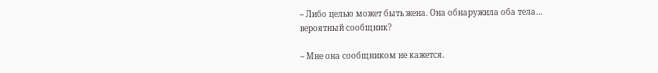– Либо целью может быть жена. Она обнаружила оба тела… вероятный сообщник?

– Мне она сообщником не кажется.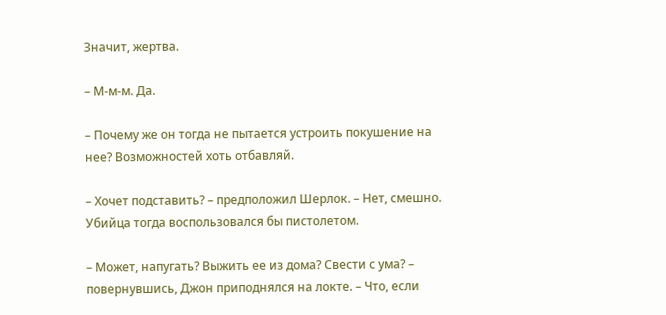Значит, жертва.

– М-м-м. Да.

– Почему же он тогда не пытается устроить покушение на нее? Возможностей хоть отбавляй.

– Хочет подставить? – предположил Шерлок. – Нет, смешно. Убийца тогда воспользовался бы пистолетом.

– Может, напугать? Выжить ее из дома? Свести с ума? – повернувшись, Джон приподнялся на локте. – Что, если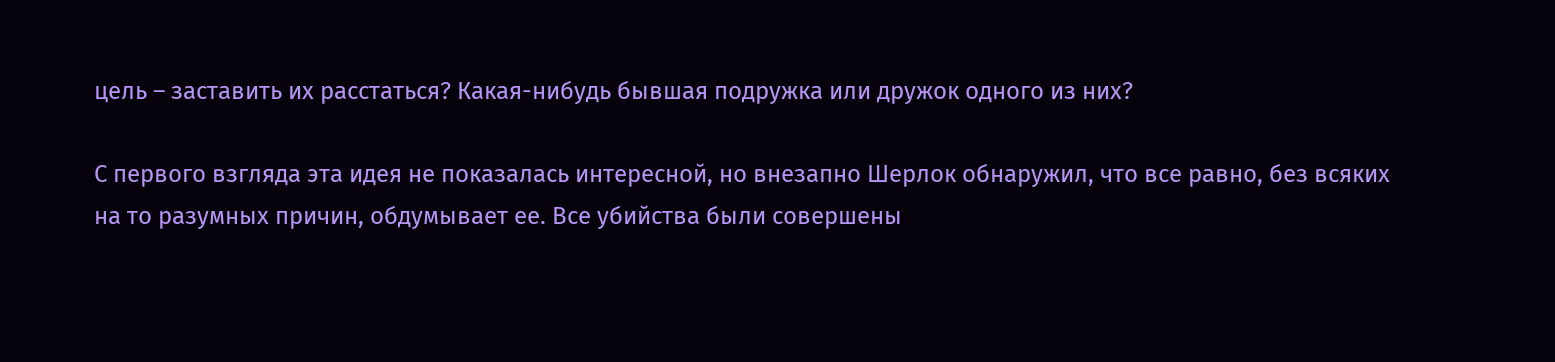цель – заставить их расстаться? Какая-нибудь бывшая подружка или дружок одного из них?

С первого взгляда эта идея не показалась интересной, но внезапно Шерлок обнаружил, что все равно, без всяких на то разумных причин, обдумывает ее. Все убийства были совершены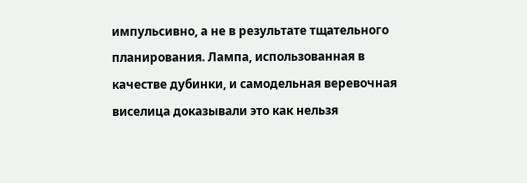импульсивно, а не в результате тщательного планирования. Лампа, использованная в качестве дубинки, и самодельная веревочная виселица доказывали это как нельзя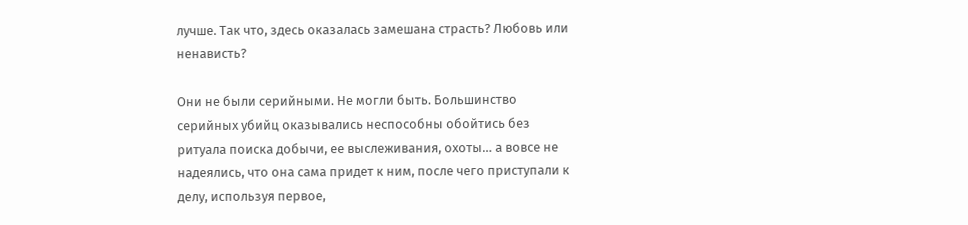лучше. Так что, здесь оказалась замешана страсть? Любовь или ненависть?

Они не были серийными. Не могли быть. Большинство серийных убийц оказывались неспособны обойтись без ритуала поиска добычи, ее выслеживания, охоты… а вовсе не надеялись, что она сама придет к ним, после чего приступали к делу, используя первое,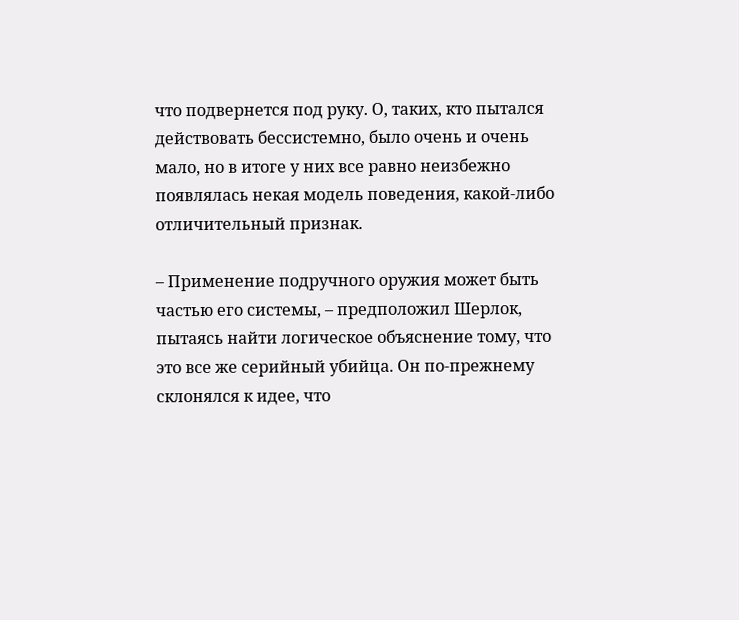что подвернется под руку. О, таких, кто пытался действовать бессистемно, было очень и очень мало, но в итоге у них все равно неизбежно появлялась некая модель поведения, какой-либо отличительный признак.

– Применение подручного оружия может быть частью его системы, – предположил Шерлок, пытаясь найти логическое объяснение тому, что это все же серийный убийца. Он по-прежнему склонялся к идее, что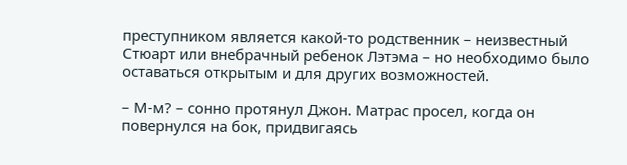преступником является какой-то родственник – неизвестный Стюарт или внебрачный ребенок Лэтэма – но необходимо было оставаться открытым и для других возможностей.

– М-м? – сонно протянул Джон. Матрас просел, когда он повернулся на бок, придвигаясь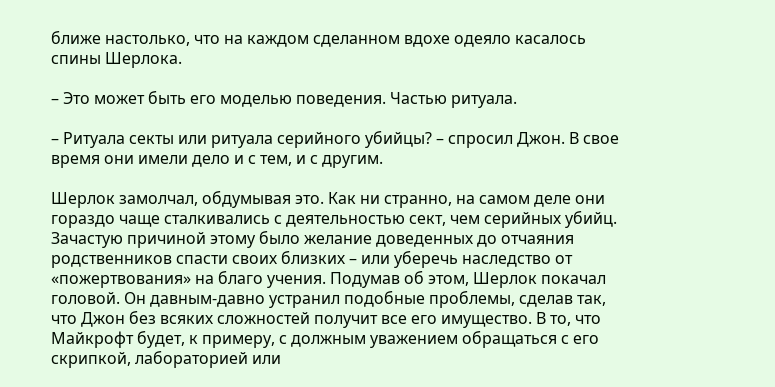ближе настолько, что на каждом сделанном вдохе одеяло касалось спины Шерлока.

– Это может быть его моделью поведения. Частью ритуала.

– Ритуала секты или ритуала серийного убийцы? – спросил Джон. В свое время они имели дело и с тем, и с другим.

Шерлок замолчал, обдумывая это. Как ни странно, на самом деле они гораздо чаще сталкивались с деятельностью сект, чем серийных убийц. Зачастую причиной этому было желание доведенных до отчаяния родственников спасти своих близких – или уберечь наследство от «пожертвования» на благо учения. Подумав об этом, Шерлок покачал головой. Он давным-давно устранил подобные проблемы, сделав так, что Джон без всяких сложностей получит все его имущество. В то, что Майкрофт будет, к примеру, с должным уважением обращаться с его скрипкой, лабораторией или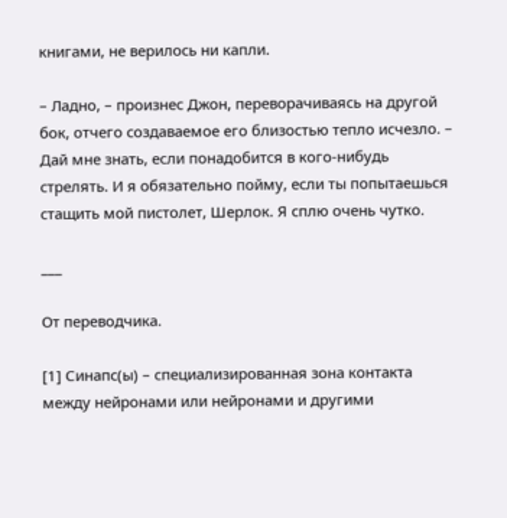книгами, не верилось ни капли.

– Ладно, – произнес Джон, переворачиваясь на другой бок, отчего создаваемое его близостью тепло исчезло. – Дай мне знать, если понадобится в кого-нибудь стрелять. И я обязательно пойму, если ты попытаешься стащить мой пистолет, Шерлок. Я сплю очень чутко.

___

От переводчика.

[1] Синапс(ы) – специализированная зона контакта между нейронами или нейронами и другими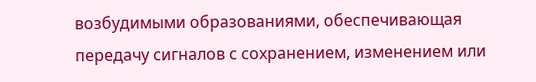возбудимыми образованиями, обеспечивающая передачу сигналов с сохранением, изменением или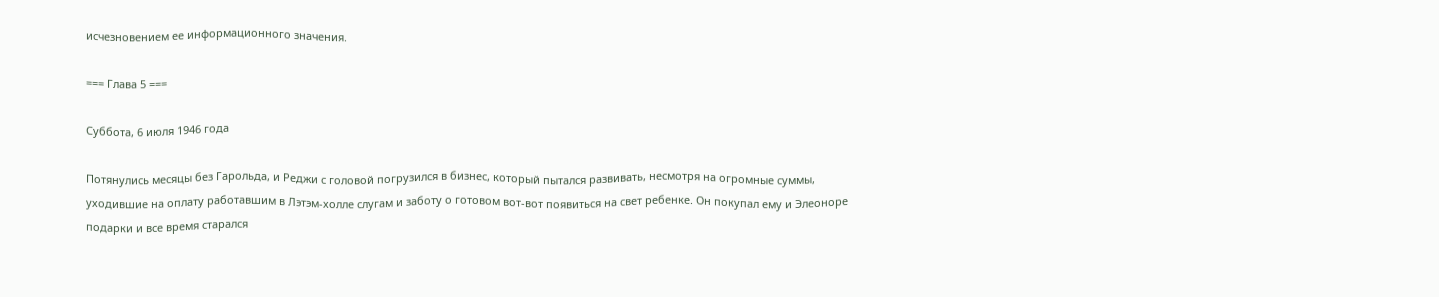исчезновением ее информационного значения.

=== Глава 5 ===

Суббота, 6 июля 1946 года

Потянулись месяцы без Гарольда, и Реджи с головой погрузился в бизнес, который пытался развивать, несмотря на огромные суммы, уходившие на оплату работавшим в Лэтэм-холле слугам и заботу о готовом вот-вот появиться на свет ребенке. Он покупал ему и Элеоноре подарки и все время старался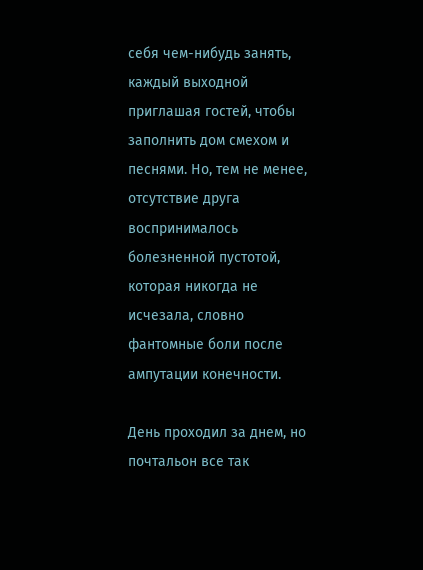себя чем-нибудь занять, каждый выходной приглашая гостей, чтобы заполнить дом смехом и песнями. Но, тем не менее, отсутствие друга воспринималось болезненной пустотой, которая никогда не исчезала, словно фантомные боли после ампутации конечности.

День проходил за днем, но почтальон все так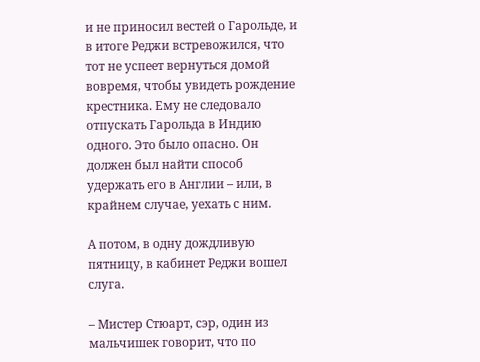и не приносил вестей о Гарольде, и в итоге Реджи встревожился, что тот не успеет вернуться домой вовремя, чтобы увидеть рождение крестника. Ему не следовало отпускать Гарольда в Индию одного. Это было опасно. Он должен был найти способ удержать его в Англии – или, в крайнем случае, уехать с ним.

А потом, в одну дождливую пятницу, в кабинет Реджи вошел слуга.

– Мистер Стюарт, сэр, один из мальчишек говорит, что по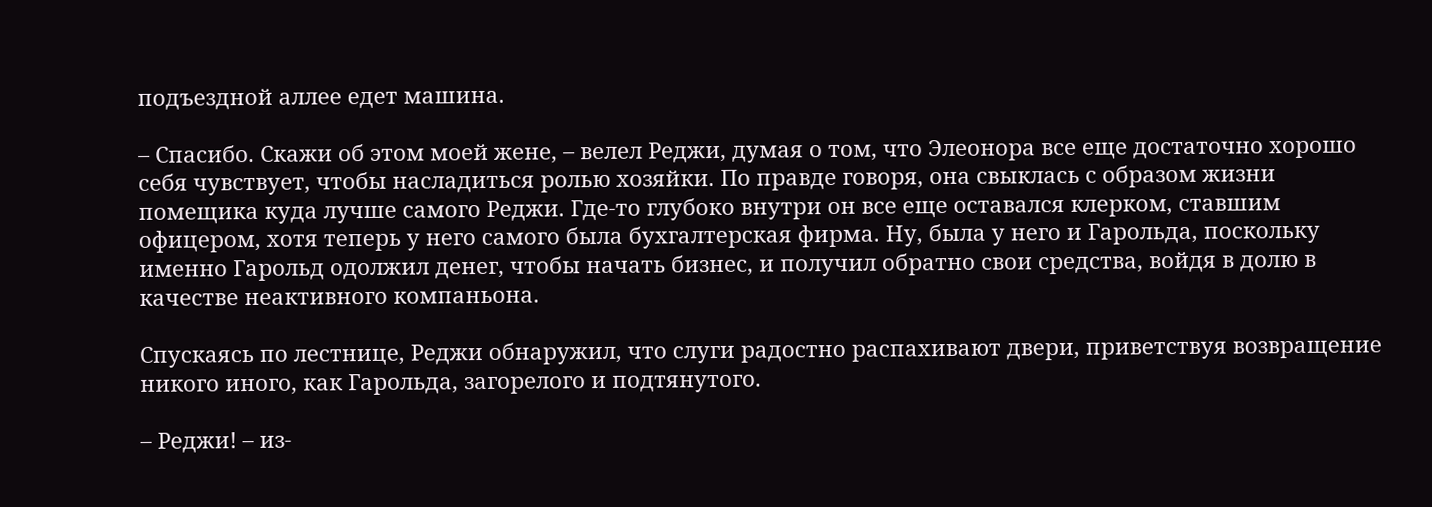подъездной аллее едет машина.

– Спасибо. Скажи об этом моей жене, – велел Реджи, думая о том, что Элеонора все еще достаточно хорошо себя чувствует, чтобы насладиться ролью хозяйки. По правде говоря, она свыклась с образом жизни помещика куда лучше самого Реджи. Где-то глубоко внутри он все еще оставался клерком, ставшим офицером, хотя теперь у него самого была бухгалтерская фирма. Ну, была у него и Гарольда, поскольку именно Гарольд одолжил денег, чтобы начать бизнес, и получил обратно свои средства, войдя в долю в качестве неактивного компаньона.

Спускаясь по лестнице, Реджи обнаружил, что слуги радостно распахивают двери, приветствуя возвращение никого иного, как Гарольда, загорелого и подтянутого.

– Реджи! – из-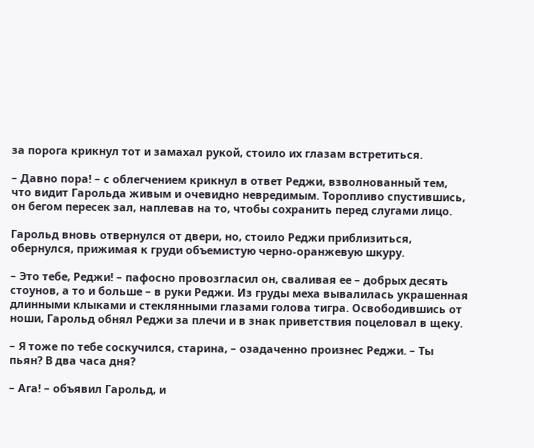за порога крикнул тот и замахал рукой, стоило их глазам встретиться.

– Давно пора! – с облегчением крикнул в ответ Реджи, взволнованный тем, что видит Гарольда живым и очевидно невредимым. Торопливо спустившись, он бегом пересек зал, наплевав на то, чтобы сохранить перед слугами лицо.

Гарольд вновь отвернулся от двери, но, стоило Реджи приблизиться, обернулся, прижимая к груди объемистую черно-оранжевую шкуру.

– Это тебе, Реджи! – пафосно провозгласил он, сваливая ее – добрых десять стоунов, а то и больше – в руки Реджи. Из груды меха вывалилась украшенная длинными клыками и стеклянными глазами голова тигра. Освободившись от ноши, Гарольд обнял Реджи за плечи и в знак приветствия поцеловал в щеку.

– Я тоже по тебе соскучился, старина, – озадаченно произнес Реджи. – Ты пьян? В два часа дня?

– Ага! – объявил Гарольд, и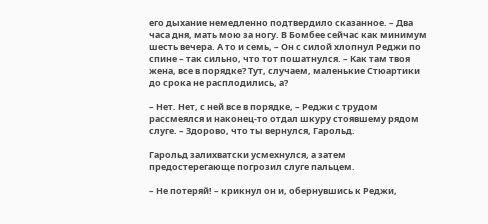его дыхание немедленно подтвердило сказанное. – Два часа дня, мать мою за ногу. В Бомбее сейчас как минимум шесть вечера. А то и семь, – Он с силой хлопнул Реджи по спине – так сильно, что тот пошатнулся. – Как там твоя жена, все в порядке? Тут, случаем, маленькие Стюартики до срока не расплодились, а?

– Нет. Нет, с ней все в порядке, – Реджи с трудом рассмеялся и наконец-то отдал шкуру стоявшему рядом слуге. – Здорово, что ты вернулся, Гарольд.

Гарольд залихватски усмехнулся, а затем предостерегающе погрозил слуге пальцем.

– Не потеряй! – крикнул он и, обернувшись к Реджи,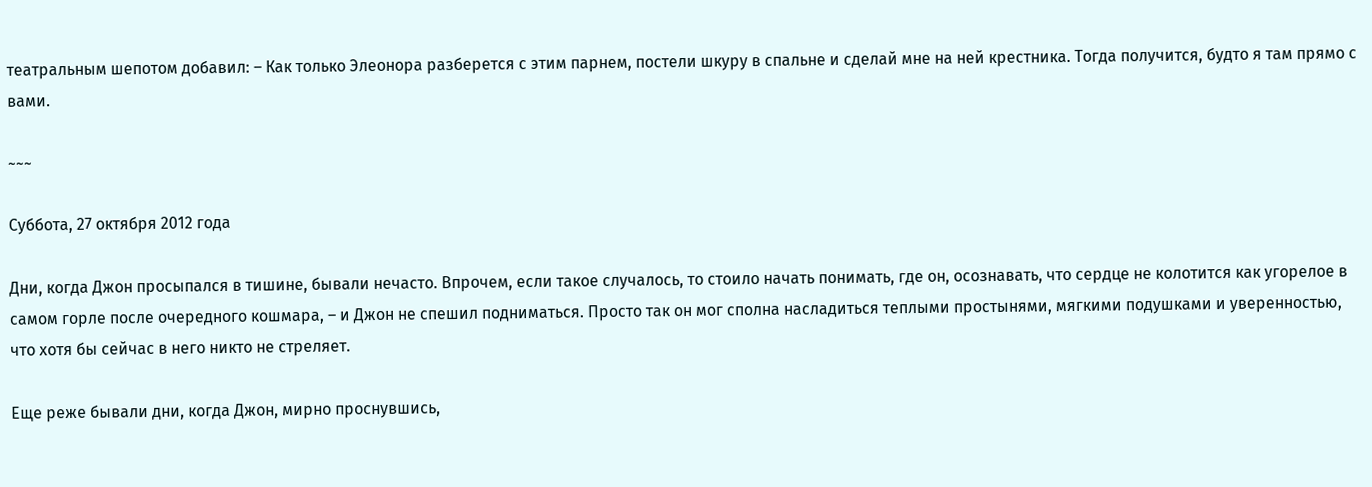театральным шепотом добавил: – Как только Элеонора разберется с этим парнем, постели шкуру в спальне и сделай мне на ней крестника. Тогда получится, будто я там прямо с вами.

~~~

Суббота, 27 октября 2012 года

Дни, когда Джон просыпался в тишине, бывали нечасто. Впрочем, если такое случалось, то стоило начать понимать, где он, осознавать, что сердце не колотится как угорелое в самом горле после очередного кошмара, – и Джон не спешил подниматься. Просто так он мог сполна насладиться теплыми простынями, мягкими подушками и уверенностью, что хотя бы сейчас в него никто не стреляет.

Еще реже бывали дни, когда Джон, мирно проснувшись,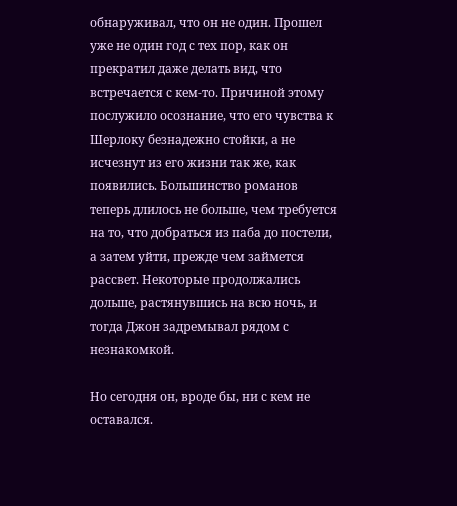обнаруживал, что он не один. Прошел уже не один год с тех пор, как он прекратил даже делать вид, что встречается с кем-то. Причиной этому послужило осознание, что его чувства к Шерлоку безнадежно стойки, а не исчезнут из его жизни так же, как появились. Большинство романов теперь длилось не больше, чем требуется на то, что добраться из паба до постели, а затем уйти, прежде чем займется рассвет. Некоторые продолжались дольше, растянувшись на всю ночь, и тогда Джон задремывал рядом с незнакомкой.

Но сегодня он, вроде бы, ни с кем не оставался.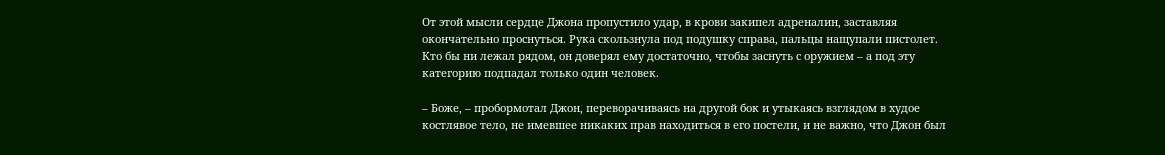От этой мысли сердце Джона пропустило удар, в крови закипел адреналин, заставляя окончательно проснуться. Рука скользнула под подушку справа, пальцы нащупали пистолет. Кто бы ни лежал рядом, он доверял ему достаточно, чтобы заснуть с оружием – а под эту категорию подпадал только один человек.

– Боже, – пробормотал Джон, переворачиваясь на другой бок и утыкаясь взглядом в худое костлявое тело, не имевшее никаких прав находиться в его постели, и не важно, что Джон был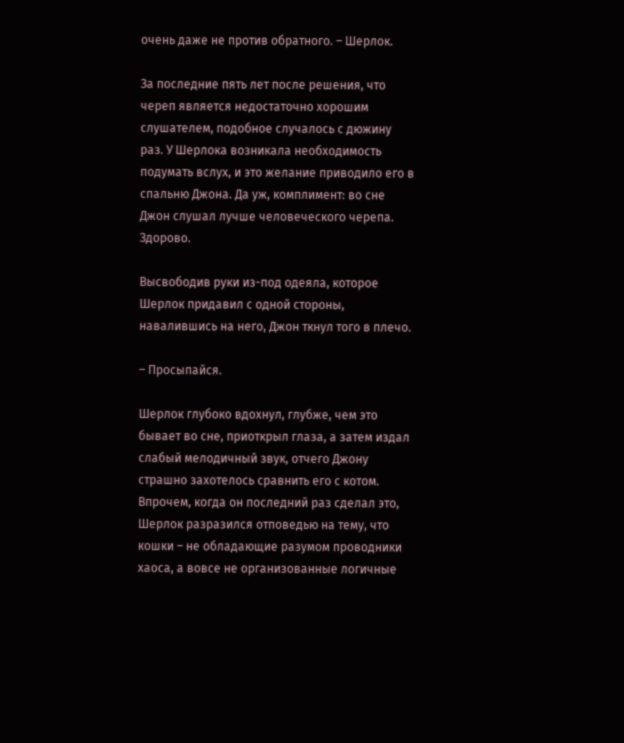очень даже не против обратного. – Шерлок.

За последние пять лет после решения, что череп является недостаточно хорошим слушателем, подобное случалось с дюжину раз. У Шерлока возникала необходимость подумать вслух, и это желание приводило его в спальню Джона. Да уж, комплимент: во сне Джон слушал лучше человеческого черепа. Здорово.

Высвободив руки из-под одеяла, которое Шерлок придавил с одной стороны, навалившись на него, Джон ткнул того в плечо.

– Просыпайся.

Шерлок глубоко вдохнул, глубже, чем это бывает во сне, приоткрыл глаза, а затем издал слабый мелодичный звук, отчего Джону страшно захотелось сравнить его с котом. Впрочем, когда он последний раз сделал это, Шерлок разразился отповедью на тему, что кошки – не обладающие разумом проводники хаоса, а вовсе не организованные логичные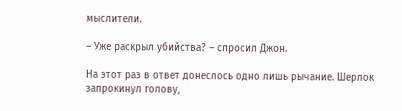мыслители.

– Уже раскрыл убийства? – спросил Джон.

На этот раз в ответ донеслось одно лишь рычание. Шерлок запрокинул голову,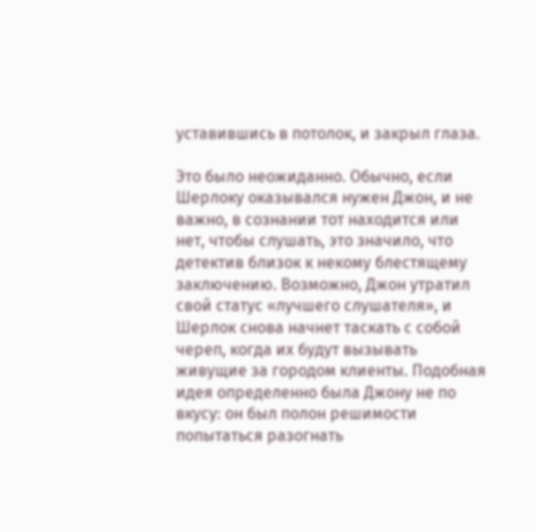уставившись в потолок, и закрыл глаза.

Это было неожиданно. Обычно, если Шерлоку оказывался нужен Джон, и не важно, в сознании тот находится или нет, чтобы слушать, это значило, что детектив близок к некому блестящему заключению. Возможно, Джон утратил свой статус «лучшего слушателя», и Шерлок снова начнет таскать с собой череп, когда их будут вызывать живущие за городом клиенты. Подобная идея определенно была Джону не по вкусу: он был полон решимости попытаться разогнать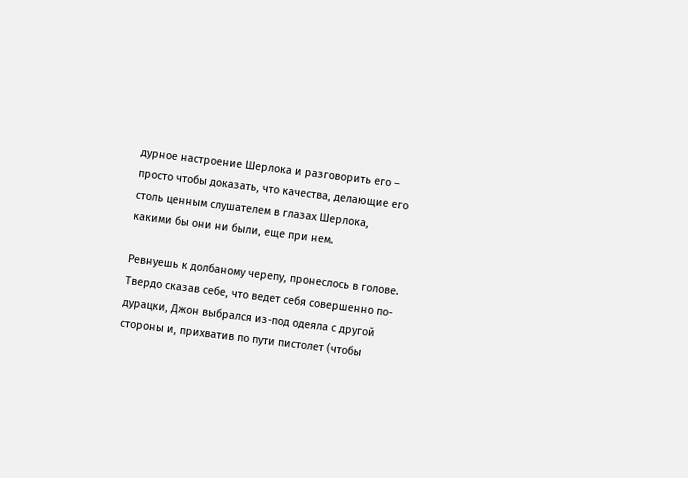дурное настроение Шерлока и разговорить его – просто чтобы доказать, что качества, делающие его столь ценным слушателем в глазах Шерлока, какими бы они ни были, еще при нем.

Ревнуешь к долбаному черепу, пронеслось в голове. Твердо сказав себе, что ведет себя совершенно по-дурацки, Джон выбрался из-под одеяла с другой стороны и, прихватив по пути пистолет (чтобы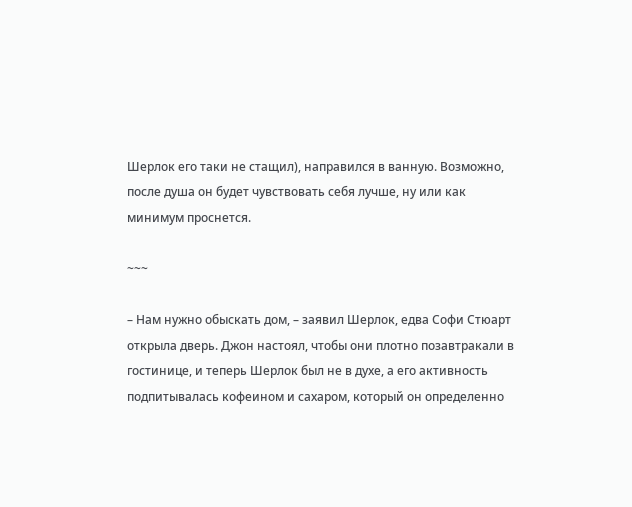Шерлок его таки не стащил), направился в ванную. Возможно, после душа он будет чувствовать себя лучше, ну или как минимум проснется.

~~~

– Нам нужно обыскать дом, – заявил Шерлок, едва Софи Стюарт открыла дверь. Джон настоял, чтобы они плотно позавтракали в гостинице, и теперь Шерлок был не в духе, а его активность подпитывалась кофеином и сахаром, который он определенно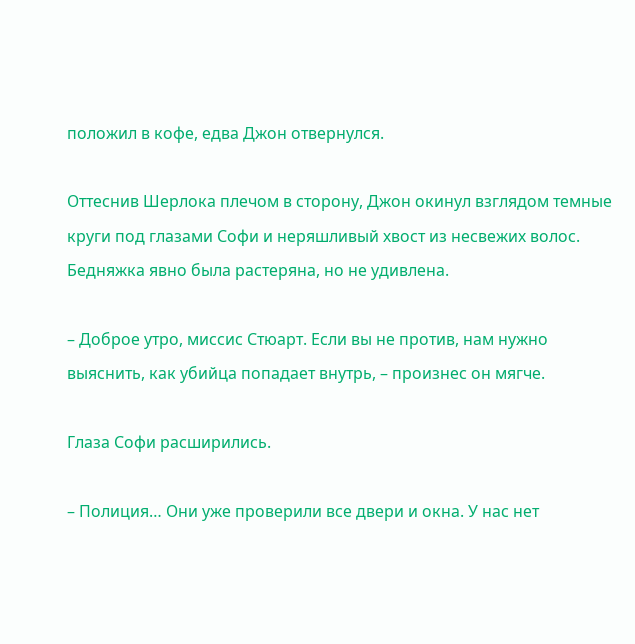положил в кофе, едва Джон отвернулся.

Оттеснив Шерлока плечом в сторону, Джон окинул взглядом темные круги под глазами Софи и неряшливый хвост из несвежих волос. Бедняжка явно была растеряна, но не удивлена.

– Доброе утро, миссис Стюарт. Если вы не против, нам нужно выяснить, как убийца попадает внутрь, – произнес он мягче.

Глаза Софи расширились.

– Полиция… Они уже проверили все двери и окна. У нас нет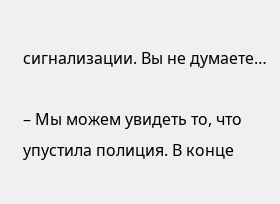сигнализации. Вы не думаете…

– Мы можем увидеть то, что упустила полиция. В конце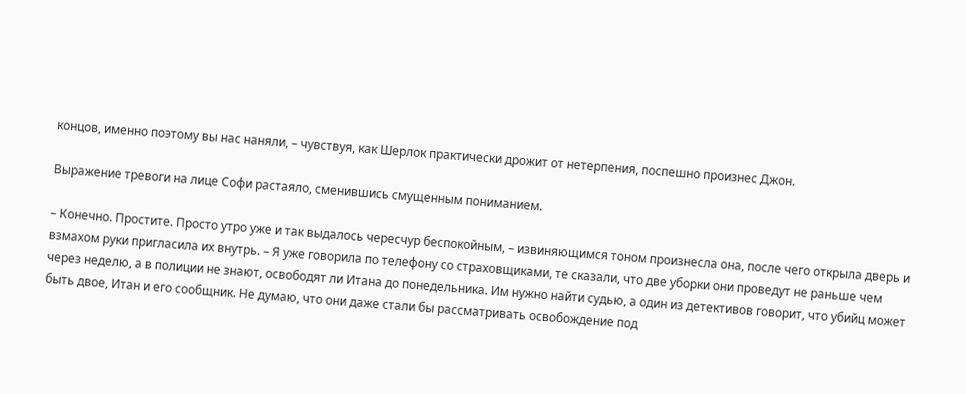концов, именно поэтому вы нас наняли, – чувствуя, как Шерлок практически дрожит от нетерпения, поспешно произнес Джон.

Выражение тревоги на лице Софи растаяло, сменившись смущенным пониманием.

– Конечно. Простите. Просто утро уже и так выдалось чересчур беспокойным, – извиняющимся тоном произнесла она, после чего открыла дверь и взмахом руки пригласила их внутрь. – Я уже говорила по телефону со страховщиками, те сказали, что две уборки они проведут не раньше чем через неделю, а в полиции не знают, освободят ли Итана до понедельника. Им нужно найти судью, а один из детективов говорит, что убийц может быть двое, Итан и его сообщник. Не думаю, что они даже стали бы рассматривать освобождение под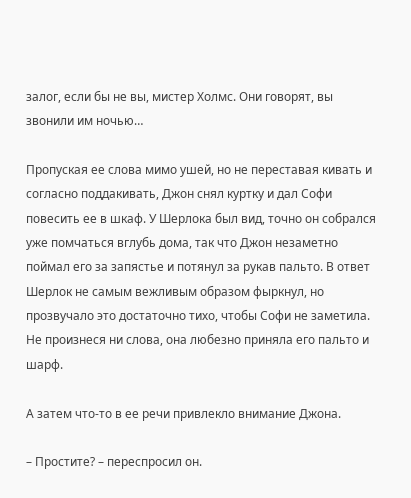залог, если бы не вы, мистер Холмс. Они говорят, вы звонили им ночью…

Пропуская ее слова мимо ушей, но не переставая кивать и согласно поддакивать, Джон снял куртку и дал Софи повесить ее в шкаф. У Шерлока был вид, точно он собрался уже помчаться вглубь дома, так что Джон незаметно поймал его за запястье и потянул за рукав пальто. В ответ Шерлок не самым вежливым образом фыркнул, но прозвучало это достаточно тихо, чтобы Софи не заметила. Не произнеся ни слова, она любезно приняла его пальто и шарф.

А затем что-то в ее речи привлекло внимание Джона.

– Простите? – переспросил он.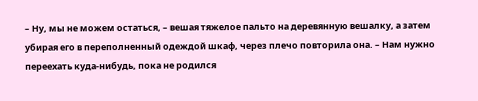– Ну, мы не можем остаться, – вешая тяжелое пальто на деревянную вешалку, а затем убирая его в переполненный одеждой шкаф, через плечо повторила она. – Нам нужно переехать куда-нибудь, пока не родился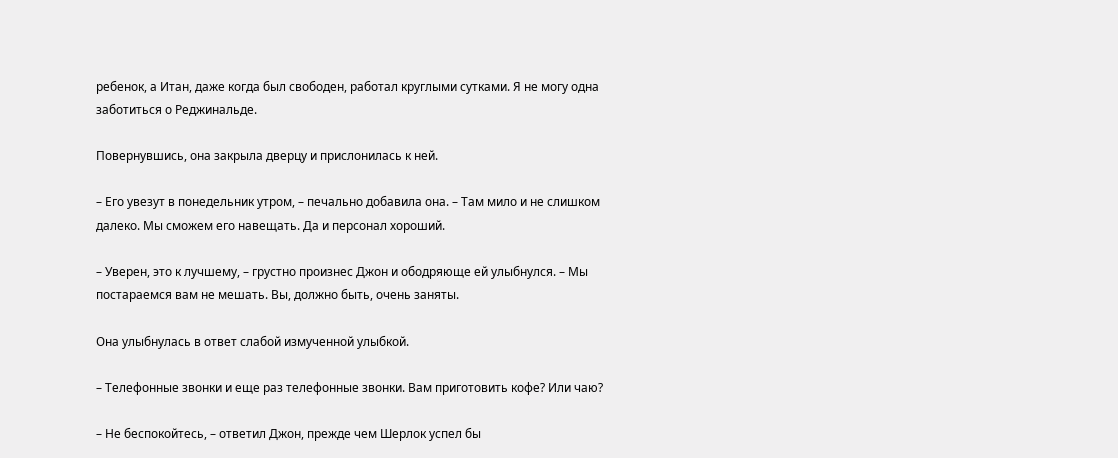ребенок, а Итан, даже когда был свободен, работал круглыми сутками. Я не могу одна заботиться о Реджинальде.

Повернувшись, она закрыла дверцу и прислонилась к ней.

– Его увезут в понедельник утром, – печально добавила она. – Там мило и не слишком далеко. Мы сможем его навещать. Да и персонал хороший.

– Уверен, это к лучшему, – грустно произнес Джон и ободряюще ей улыбнулся. – Мы постараемся вам не мешать. Вы, должно быть, очень заняты.

Она улыбнулась в ответ слабой измученной улыбкой.

– Телефонные звонки и еще раз телефонные звонки. Вам приготовить кофе? Или чаю?

– Не беспокойтесь, – ответил Джон, прежде чем Шерлок успел бы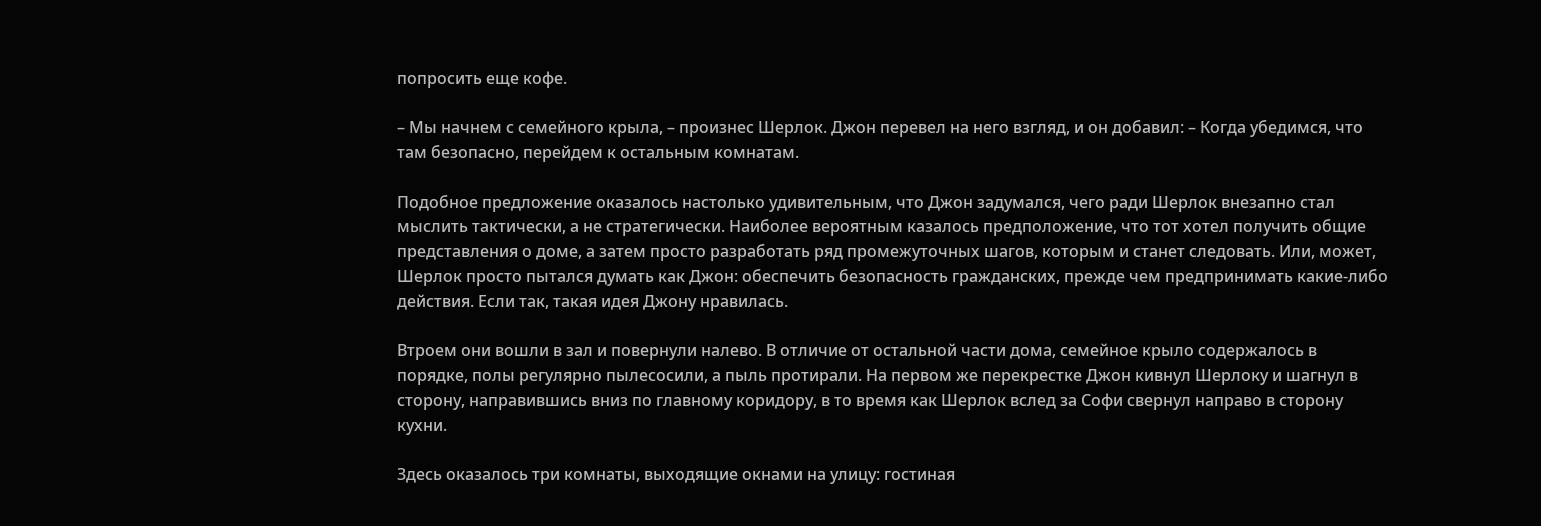попросить еще кофе.

– Мы начнем с семейного крыла, – произнес Шерлок. Джон перевел на него взгляд, и он добавил: – Когда убедимся, что там безопасно, перейдем к остальным комнатам.

Подобное предложение оказалось настолько удивительным, что Джон задумался, чего ради Шерлок внезапно стал мыслить тактически, а не стратегически. Наиболее вероятным казалось предположение, что тот хотел получить общие представления о доме, а затем просто разработать ряд промежуточных шагов, которым и станет следовать. Или, может, Шерлок просто пытался думать как Джон: обеспечить безопасность гражданских, прежде чем предпринимать какие-либо действия. Если так, такая идея Джону нравилась.

Втроем они вошли в зал и повернули налево. В отличие от остальной части дома, семейное крыло содержалось в порядке, полы регулярно пылесосили, а пыль протирали. На первом же перекрестке Джон кивнул Шерлоку и шагнул в сторону, направившись вниз по главному коридору, в то время как Шерлок вслед за Софи свернул направо в сторону кухни.

Здесь оказалось три комнаты, выходящие окнами на улицу: гостиная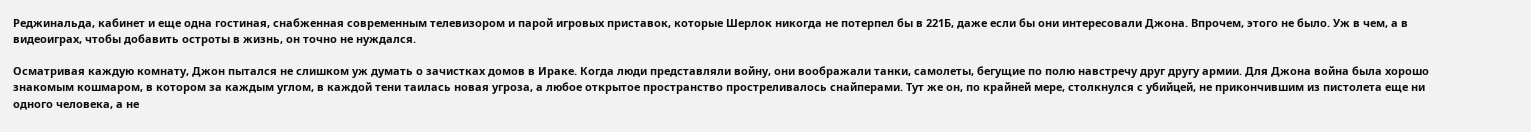Реджинальда, кабинет и еще одна гостиная, снабженная современным телевизором и парой игровых приставок, которые Шерлок никогда не потерпел бы в 221Б, даже если бы они интересовали Джона. Впрочем, этого не было. Уж в чем, а в видеоиграх, чтобы добавить остроты в жизнь, он точно не нуждался.

Осматривая каждую комнату, Джон пытался не слишком уж думать о зачистках домов в Ираке. Когда люди представляли войну, они воображали танки, самолеты, бегущие по полю навстречу друг другу армии. Для Джона война была хорошо знакомым кошмаром, в котором за каждым углом, в каждой тени таилась новая угроза, а любое открытое пространство простреливалось снайперами. Тут же он, по крайней мере, столкнулся с убийцей, не прикончившим из пистолета еще ни одного человека, а не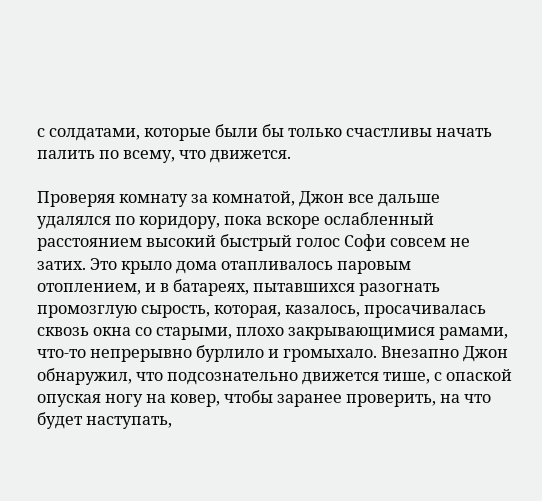с солдатами, которые были бы только счастливы начать палить по всему, что движется.

Проверяя комнату за комнатой, Джон все дальше удалялся по коридору, пока вскоре ослабленный расстоянием высокий быстрый голос Софи совсем не затих. Это крыло дома отапливалось паровым отоплением, и в батареях, пытавшихся разогнать промозглую сырость, которая, казалось, просачивалась сквозь окна со старыми, плохо закрывающимися рамами, что-то непрерывно бурлило и громыхало. Внезапно Джон обнаружил, что подсознательно движется тише, с опаской опуская ногу на ковер, чтобы заранее проверить, на что будет наступать,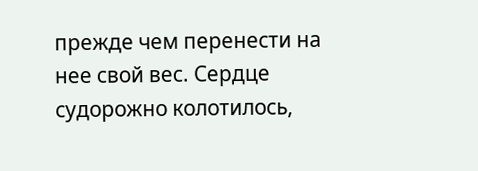прежде чем перенести на нее свой вес. Сердце судорожно колотилось,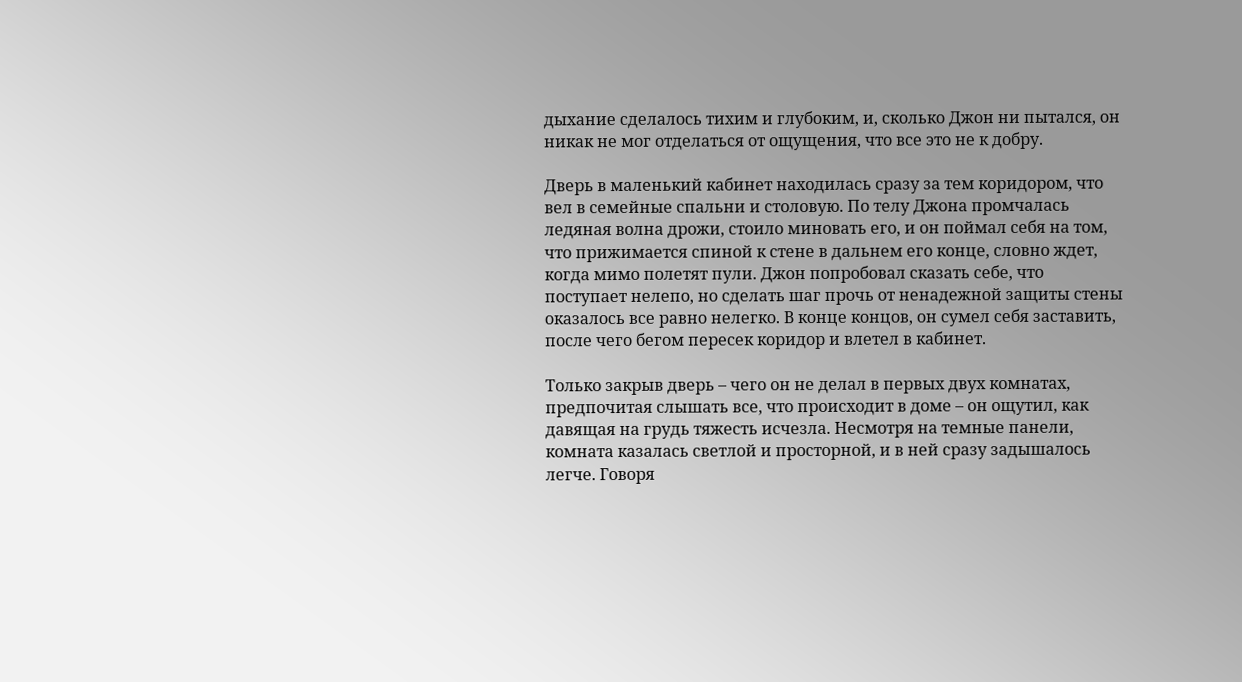дыхание сделалось тихим и глубоким, и, сколько Джон ни пытался, он никак не мог отделаться от ощущения, что все это не к добру.

Дверь в маленький кабинет находилась сразу за тем коридором, что вел в семейные спальни и столовую. По телу Джона промчалась ледяная волна дрожи, стоило миновать его, и он поймал себя на том, что прижимается спиной к стене в дальнем его конце, словно ждет, когда мимо полетят пули. Джон попробовал сказать себе, что поступает нелепо, но сделать шаг прочь от ненадежной защиты стены оказалось все равно нелегко. В конце концов, он сумел себя заставить, после чего бегом пересек коридор и влетел в кабинет.

Только закрыв дверь – чего он не делал в первых двух комнатах, предпочитая слышать все, что происходит в доме – он ощутил, как давящая на грудь тяжесть исчезла. Несмотря на темные панели, комната казалась светлой и просторной, и в ней сразу задышалось легче. Говоря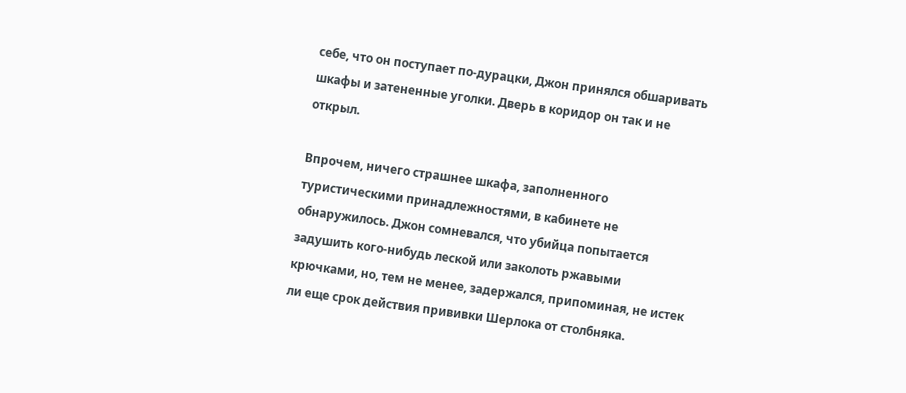себе, что он поступает по-дурацки, Джон принялся обшаривать шкафы и затененные уголки. Дверь в коридор он так и не открыл.

Впрочем, ничего страшнее шкафа, заполненного туристическими принадлежностями, в кабинете не обнаружилось. Джон сомневался, что убийца попытается задушить кого-нибудь леской или заколоть ржавыми крючками, но, тем не менее, задержался, припоминая, не истек ли еще срок действия прививки Шерлока от столбняка.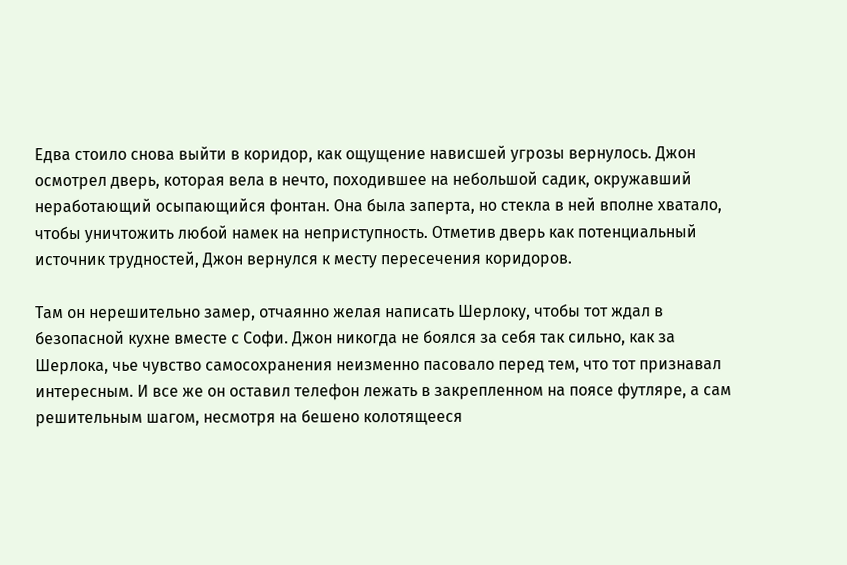Едва стоило снова выйти в коридор, как ощущение нависшей угрозы вернулось. Джон осмотрел дверь, которая вела в нечто, походившее на небольшой садик, окружавший неработающий осыпающийся фонтан. Она была заперта, но стекла в ней вполне хватало, чтобы уничтожить любой намек на неприступность. Отметив дверь как потенциальный источник трудностей, Джон вернулся к месту пересечения коридоров.

Там он нерешительно замер, отчаянно желая написать Шерлоку, чтобы тот ждал в безопасной кухне вместе с Софи. Джон никогда не боялся за себя так сильно, как за Шерлока, чье чувство самосохранения неизменно пасовало перед тем, что тот признавал интересным. И все же он оставил телефон лежать в закрепленном на поясе футляре, а сам решительным шагом, несмотря на бешено колотящееся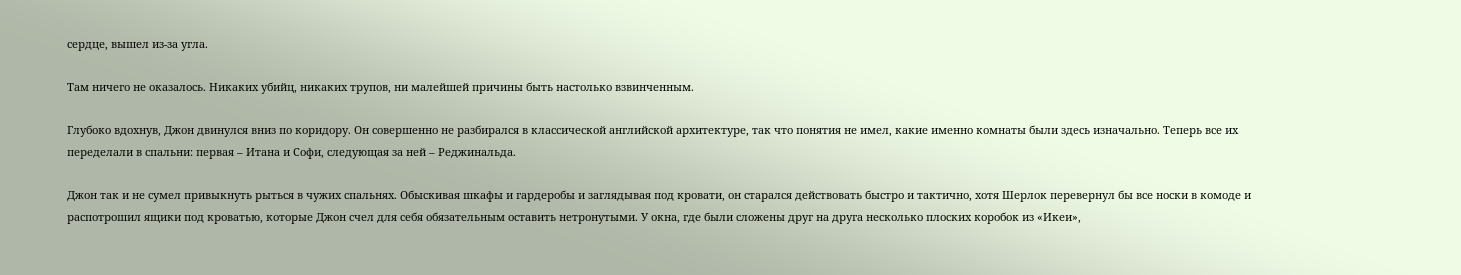сердце, вышел из-за угла.

Там ничего не оказалось. Никаких убийц, никаких трупов, ни малейшей причины быть настолько взвинченным.

Глубоко вдохнув, Джон двинулся вниз по коридору. Он совершенно не разбирался в классической английской архитектуре, так что понятия не имел, какие именно комнаты были здесь изначально. Теперь все их переделали в спальни: первая – Итана и Софи, следующая за ней – Реджинальда.

Джон так и не сумел привыкнуть рыться в чужих спальнях. Обыскивая шкафы и гардеробы и заглядывая под кровати, он старался действовать быстро и тактично, хотя Шерлок перевернул бы все носки в комоде и распотрошил ящики под кроватью, которые Джон счел для себя обязательным оставить нетронутыми. У окна, где были сложены друг на друга несколько плоских коробок из «Икеи»,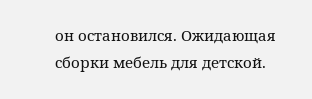он остановился. Ожидающая сборки мебель для детской.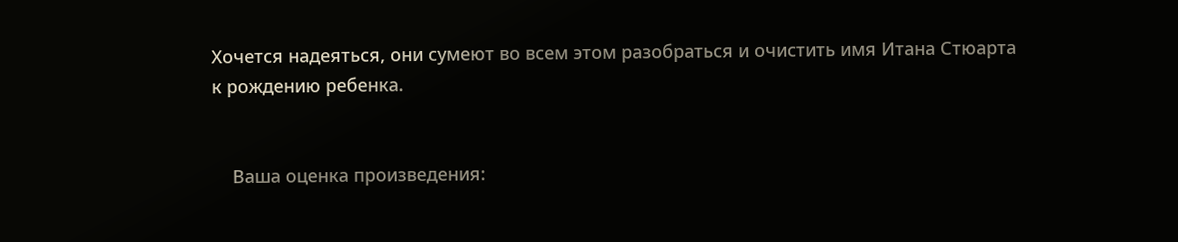Хочется надеяться, они сумеют во всем этом разобраться и очистить имя Итана Стюарта к рождению ребенка.


    Ваша оценка произведения: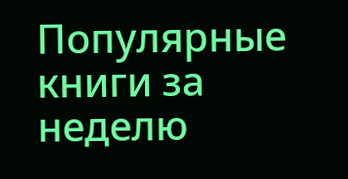Популярные книги за неделю